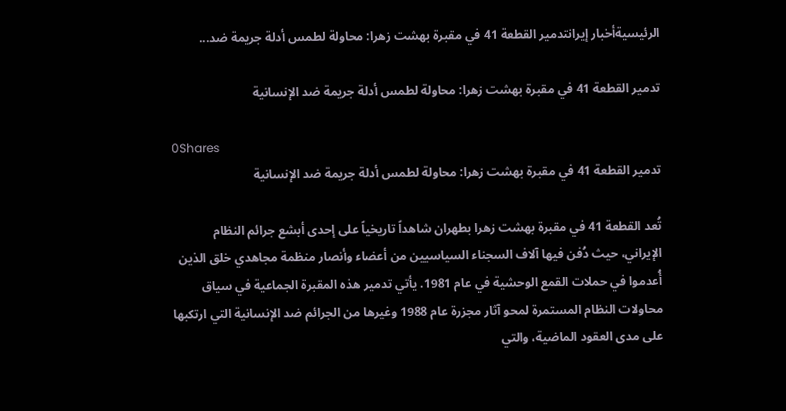الرئيسيةأخبار إيرانتدمير القطعة 41 في مقبرة بهشت زهرا: محاولة لطمس أدلة جريمة ضد...

تدمير القطعة 41 في مقبرة بهشت زهرا: محاولة لطمس أدلة جريمة ضد الإنسانية

0Shares
تدمير القطعة 41 في مقبرة بهشت زهرا: محاولة لطمس أدلة جريمة ضد الإنسانية

تُعد القطعة 41 في مقبرة بهشت زهرا بطهران شاهداً تاريخياً على إحدى أبشع جرائم النظام الإيراني، حيث دُفن فيها آلاف السجناء السياسيين من أعضاء وأنصار منظمة مجاهدي خلق الذين أُعدموا في حملات القمع الوحشية في عام 1981. يأتي تدمير هذه المقبرة الجماعية في سياق محاولات النظام المستمرة لمحو آثار مجزرة عام 1988 وغيرها من الجرائم ضد الإنسانية التي ارتكبها على مدى العقود الماضية، والتي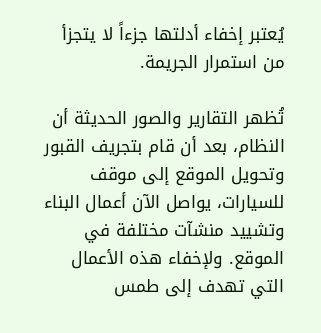يُعتبر إخفاء أدلتها جزءاً لا يتجزأ من استمرار الجريمة.

تُظهر التقارير والصور الحديثة أن النظام، بعد أن قام بتجريف القبور وتحويل الموقع إلى موقف للسيارات، يواصل الآن أعمال البناء وتشييد منشآت مختلفة في الموقع. ولإخفاء هذه الأعمال التي تهدف إلى طمس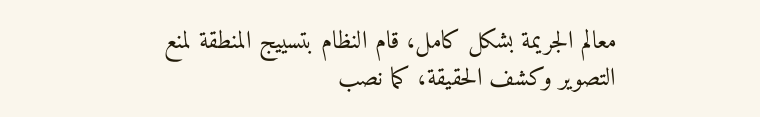معالم الجريمة بشكل كامل، قام النظام بتسييج المنطقة لمنع التصوير وكشف الحقيقة، كما نصب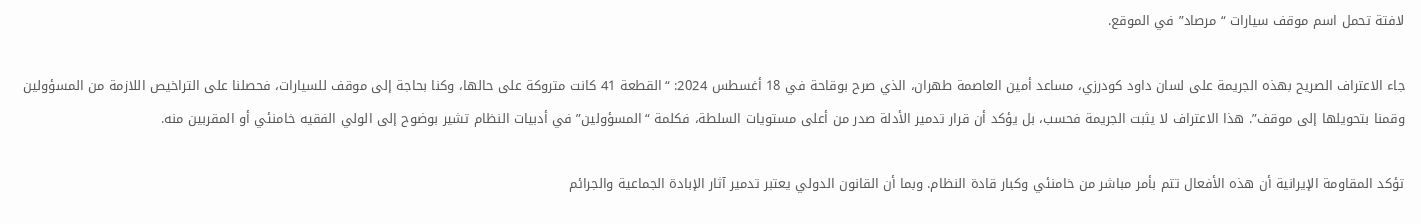لافتة تحمل اسم موقف سيارات “مرصاد” في الموقع.

جاء الاعتراف الصريح بهذه الجريمة على لسان داود كودرزي، مساعد أمين العاصمة طهران، الذي صرح بوقاحة في 18 أغسطس 2024: “القطعة 41 كانت متروكة على حالها، وكنا بحاجة إلى موقف للسيارات، فحصلنا على التراخيص اللازمة من المسؤولين وقمنا بتحويلها إلى موقف”. هذا الاعتراف لا يثبت الجريمة فحسب، بل يؤكد أن قرار تدمير الأدلة صدر من أعلى مستويات السلطة، فكلمة “المسؤولين” في أدبيات النظام تشير بوضوح إلى الولي الفقيه خامنئي أو المقربين منه.

تؤكد المقاومة الإيرانية أن هذه الأفعال تتم بأمر مباشر من خامنئي وكبار قادة النظام. وبما أن القانون الدولي يعتبر تدمير آثار الإبادة الجماعية والجرائم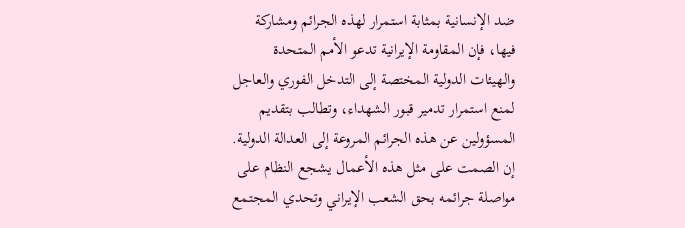ضد الإنسانية بمثابة استمرار لهذه الجرائم ومشاركة فيها، فإن المقاومة الإيرانية تدعو الأمم المتحدة والهيئات الدولية المختصة إلى التدخل الفوري والعاجل لمنع استمرار تدمير قبور الشهداء، وتطالب بتقديم المسؤولين عن هذه الجرائم المروعة إلى العدالة الدولية. إن الصمت على مثل هذه الأعمال يشجع النظام على مواصلة جرائمه بحق الشعب الإيراني وتحدي المجتمع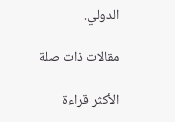الدولي.

مقالات ذات صلة

الأكثر قراءة